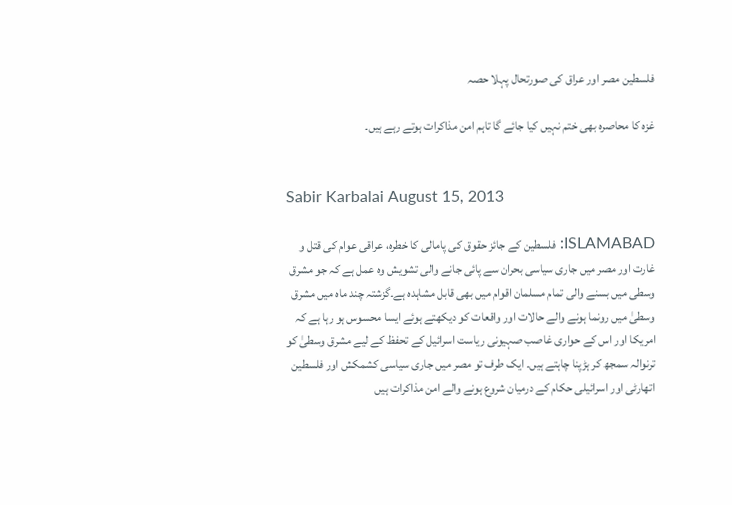فلسطین مصر اور عراق کی صورتحال پہلا حصہ

غزہ کا محاصرہ بھی ختم نہیں کیا جائے گا تاہم امن مذاکرات ہوتے رہے ہیں۔


Sabir Karbalai August 15, 2013

ISLAMABAD: فلسطین کے جائز حقوق کی پامالی کا خطرہ، عراقی عوام کی قتل و غارت اور مصر میں جاری سیاسی بحران سے پائی جانے والی تشویش وہ عمل ہے کہ جو مشرق وسطی میں بسنے والی تمام مسلمان اقوام میں بھی قابل مشاہدہ ہے۔گزشتہ چند ماہ میں مشرق وسطیٰ میں رونما ہونے والے حالات اور واقعات کو دیکھتے ہوئے ایسا محسوس ہو رہا ہے کہ امریکا اور اس کے حواری غاصب صہیونی ریاست اسرائیل کے تحفظ کے لیے مشرق وسطیٰ کو ترنوالہ سمجھ کر ہڑپنا چاہتے ہیں۔ ایک طرف تو مصر میں جاری سیاسی کشمکش اور فلسطین اتھارٹی اور اسرائیلی حکام کے درمیان شروع ہونے والے امن مذاکرات ہیں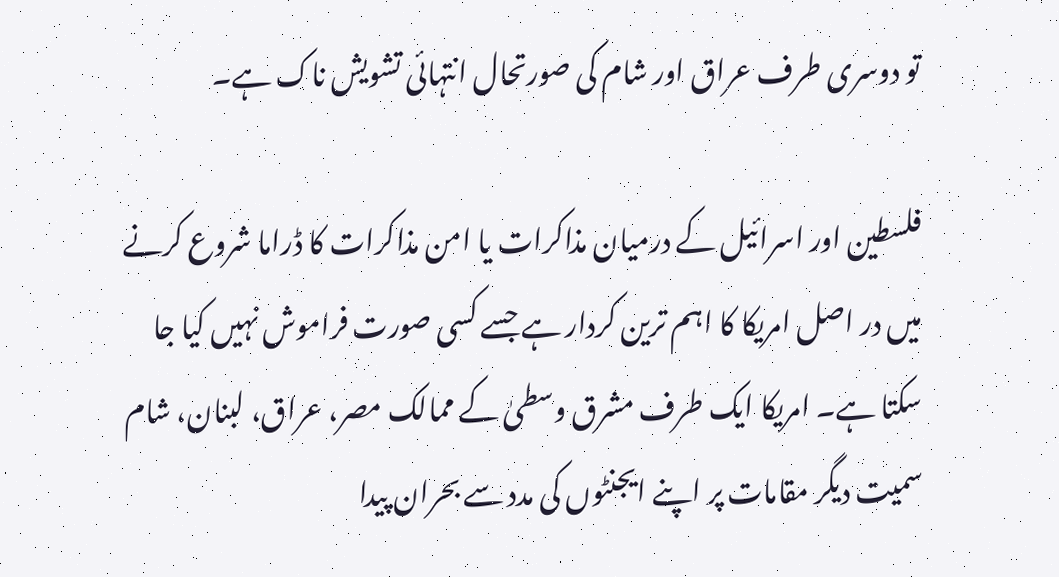تو دوسری طرف عراق اور شام کی صورتحال انتہائی تشویش ناک ہے۔

فلسطین اور اسرائیل کے درمیان مذاکرات یا امن مذاکرات کا ڈراما شروع کرنے میں در اصل امریکا کا اہم ترین کردار ہے جسے کسی صورت فراموش نہیں کیا جا سکتا ہے۔ امریکا ایک طرف مشرق وسطیٰ کے ممالک مصر، عراق، لبنان، شام سمیت دیگر مقامات پر اپنے ایجنٹوں کی مدد سے بحران پیدا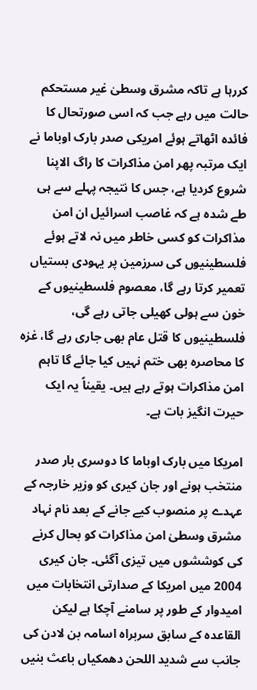کررہا ہے تاکہ مشرق وسطیٰ غیر مستحکم حالت میں رہے جب کہ اسی صورتحال کا فائدہ اٹھاتے ہوئے امریکی صدر بارک اوباما نے ایک مرتبہ پھر امن مذاکرات کا راگ الاپنا شروع کردیا ہے، جس کا نتیجہ پہلے سے ہی طے شدہ ہے کہ غاصب اسرائیل ان امن مذاکرات کو کسی خاطر میں نہ لاتے ہوئے فلسطینیوں کی سرزمین پر یہودی بستیاں تعمیر کرتا رہے گا، معصوم فلسطینیوں کے خون سے ہولی کھیلی جاتی رہے گی، فلسطینیوں کا قتل عام بھی جاری رہے گا، غزہ کا محاصرہ بھی ختم نہیں کیا جائے گا تاہم امن مذاکرات ہوتے رہے ہیں۔ یقیناً یہ ایک حیرت انگیز بات ہے۔

امریکا میں بارک اوباما کا دوسری بار صدر منتخب ہونے اور جان کیری کو وزیر خارجہ کے عہدے پر منصوب کیے جانے کے بعد نام نہاد مشرق وسطیٰ امن مذاکرات کو بحال کرنے کی کوششوں میں تیزی آگئی۔ جان کیری 2004 میں امریکا کے صدارتی انتخابات میں امیدوار کے طور پر سامنے آچکا ہے لیکن القاعدہ کے سابق سربراہ اسامہ بن لادن کی جانب سے شدید اللحن دھمکیاں باعث بنیں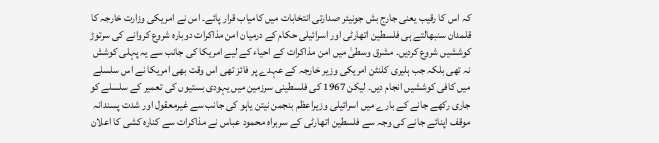کہ اس کا رقیب یعنی جارج بش جونیئر صدارتی انتخابات میں کامیاب قرار پائے۔ اس نے امریکی وزارت خارجہ کا قلمدان سنبھالتے ہی فلسطین اتھارٹی اور اسرائیلی حکام کے درمیان امن مذاکرات دوبارہ شروع کروانے کی سرتوڑ کوششیں شروع کردیں۔ مشرق وسطیٰ میں امن مذاکرات کے احیاء کے لیے امریکا کی جانب سے یہ پہلی کوشش نہ تھی بلکہ جب ہلیری کلنٹن امریکی وزیر خارجہ کے عہدے پر فائز تھی اس وقت بھی امریکا نے اس سلسلے میں کافی کوششیں انجام دیں۔ لیکن 1967 کی فلسطینی سرزمین میں یہودی بستیوں کی تعمیر کے سلسلے کو جاری رکھے جانے کے بارے میں اسرائیلی وزیراعظم بنجمن نیتن یاہو کی جانب سے غیرمعقول اور شدت پسندانہ موقف اپنائے جانے کی وجہ سے فلسطین اتھارٹی کے سربراہ محمود عباس نے مذاکرات سے کنارہ کشی کا اعلان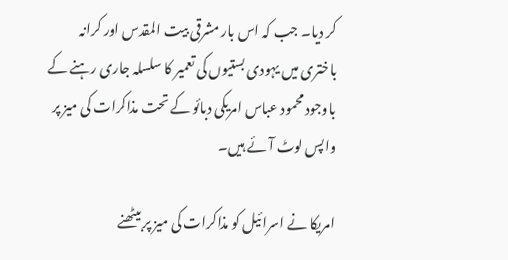کر دیا۔ جب کہ اس بار مشرقی بیت المقدس اور کرانہ باختری میں یہودی بستیوں کی تعمیر کا سلسلہ جاری رہنے کے باوجود محمود عباس امریکی دبائو کے تحت مذاکرات کی میز پر واپس لوٹ آئے ہیں۔

امریکا نے اسرائیل کو مذاکرات کی میز پر بیٹھنے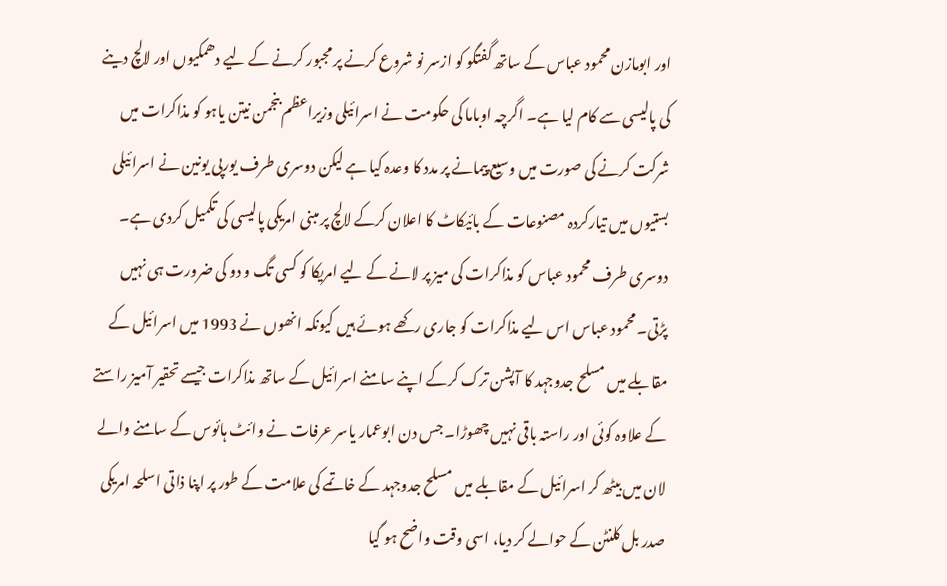اور ابومازن محمود عباس کے ساتھ گفتگو کو ازسر نو شروع کرنے پر مجبور کرنے کے لیے دھمکیوں اور لالچ دینے کی پالیسی سے کام لیا ہے۔ اگرچہ اوباما کی حکومت نے اسرائیلی وزیراعظم بنجمن نیتن یاہو کو مذاکرات میں شرکت کرنے کی صورت میں وسیع پیمانے پر مدد کا وعدہ کیا ہے لیکن دوسری طرف یورپی یونین نے اسرائیلی بستیوں میں تیارکردہ مصنوعات کے بائیکاٹ کا اعلان کرکے لالچ پر مبنی امریکی پالیسی کی تکمیل کردی ہے۔ دوسری طرف محمود عباس کو مذاکرات کی میز پر لانے کے لیے امریکا کو کسی تگ و دو کی ضرورت ہی نہیں پڑتی۔ محمود عباس اس لیے مذاکرات کو جاری رکھے ہوئے ہیں کیونکہ انھوں نے 1993 میں اسرائیل کے مقابلے میں مسلح جدوجہد کا آپشن ترک کرکے اپنے سامنے اسرائیل کے ساتھ مذاکرات جیسے تحقیر آمیز راستے کے علاوہ کوئی اور راستہ باقی نہیں چھوڑا۔ جس دن ابوعمار یاسر عرفات نے وائٹ ہائوس کے سامنے والے لان میں بیٹھ کر اسرائیل کے مقابلے میں مسلح جدوجہد کے خاتمے کی علامت کے طور پر اپنا ذاتی اسلحہ امریکی صدر بل کلنٹن کے حوالے کر دیا، اسی وقت واضح ہو گیا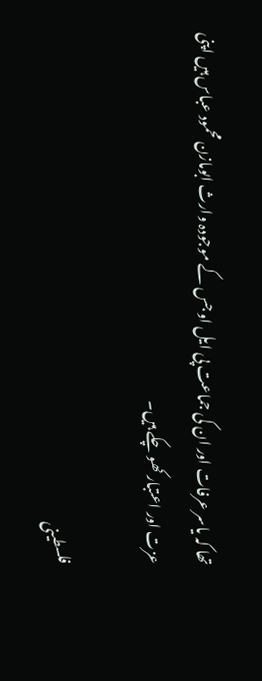تھا کہ یاسر عرفات اور ان کی جماعت پی ایل او جس کے موجودہ وارث ابومازن محمود عباس ہیں اپنی عزت اور اعتبار کھو چکے ہیں۔

فلسطینی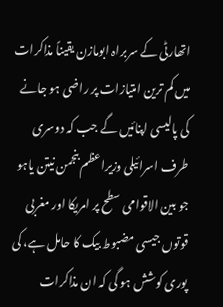اتھارٹی کے سربراہ ابومازن یقیناً مذاکرات میں کم ترین امتیازات پر راضی ہو جانے کی پالیسی اپنائیں گے جب کہ دوسری طرف اسرائیلی وزیراعظم بنجمن نیتن یاہو جو بین الاقوامی سطح پر امریکا اور مغربی قوتوں جیسی مضبوط بیک کا حامل ہے، کی پوری کوشش ہو گی کہ ان مذاکرات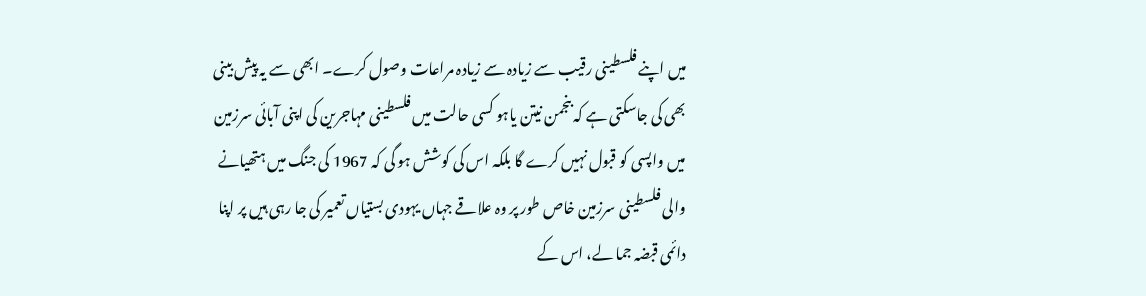میں اپنے فلسطینی رقیب سے زیادہ سے زیادہ مراعات وصول کرے۔ ابھی سے یہ پیش بینی بھی کی جاسکتی ہے کہ بنجمن نیتن یاہو کسی حالت میں فلسطینی مہاجرین کی اپنی آبائی سرزمین میں واپسی کو قبول نہیں کرے گا بلکہ اس کی کوشش ہو گی کہ 1967 کی جنگ میں ہتھیانے والی فلسطینی سرزمین خاص طور پر وہ علاقے جہاں یہودی بستیاں تعمیر کی جا رہی ہیں پر اپنا دائمی قبضہ جما لے، اس کے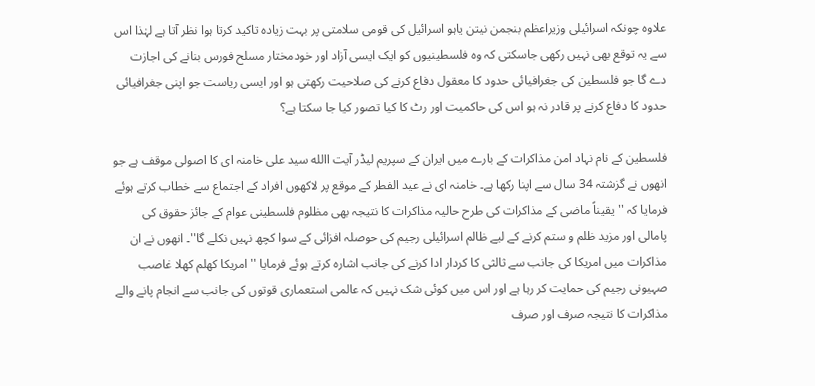علاوہ چونکہ اسرائیلی وزیراعظم بنجمن نیتن یاہو اسرائیل کی قومی سلامتی پر بہت زیادہ تاکید کرتا ہوا نظر آتا ہے لہٰذا اس سے یہ توقع بھی نہیں رکھی جاسکتی کہ وہ فلسطینیوں کو ایک ایسی آزاد اور خودمختار مسلح فورس بنانے کی اجازت دے گا جو فلسطین کی جغرافیائی حدود کا معقول دفاع کرنے کی صلاحیت رکھتی ہو اور ایسی ریاست جو اپنی جغرافیائی حدود کا دفاع کرنے پر قادر نہ ہو اس کی حاکمیت اور رٹ کا کیا تصور کیا جا سکتا ہے؟

فلسطین کے نام نہاد امن مذاکرات کے بارے میں ایران کے سپریم لیڈر آیت االله سید علی خامنہ ای کا اصولی موقف ہے جو انھوں نے گزشتہ 34 سال سے اپنا رکھا ہے۔ خامنہ ای نے عید الفطر کے موقع پر لاکھوں افراد کے اجتماع سے خطاب کرتے ہوئے فرمایا کہ ''یقیناً ماضی کے مذاکرات کی طرح حالیہ مذاکرات کا نتیجہ بھی مظلوم فلسطینی عوام کے جائز حقوق کی پامالی اور مزید ظلم و ستم کرنے کے لیے ظالم اسرائیلی رجیم کی حوصلہ افزائی کے سوا کچھ نہیں نکلے گا''۔ انھوں نے ان مذاکرات میں امریکا کی جانب سے ثالثی کا کردار ادا کرنے کی جانب اشارہ کرتے ہوئے فرمایا ''امریکا کھلم کھلا غاصب صہیونی رجیم کی حمایت کر رہا ہے اور اس میں کوئی شک نہیں کہ عالمی استعماری قوتوں کی جانب سے انجام پانے والے مذاکرات کا نتیجہ صرف اور صرف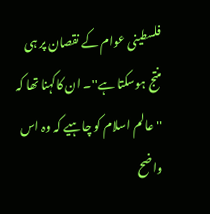فلسطینی عوام کے نقصان پر ہی منتج ہوسکتا ہے''۔ ان کاکہنا تھا کہ ''عالم اسلام کو چاہیے کہ وہ اس واضح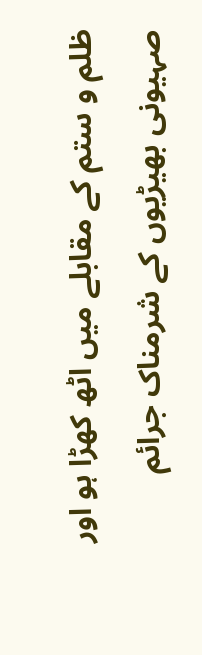ظلم و ستم کے مقابلے میں اٹھ کھڑا ہو اور صہیونی بھیڑیوں کے شرمناک جرائم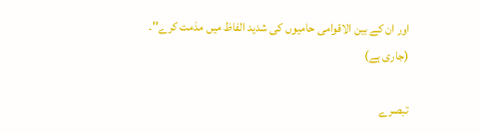اور ان کے بین الاقوامی حامیوں کی شدید الفاظ میں مذمت کرے''۔ (جاری ہے)

تبصرے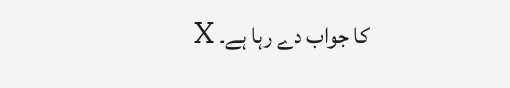کا جواب دے رہا ہے۔ X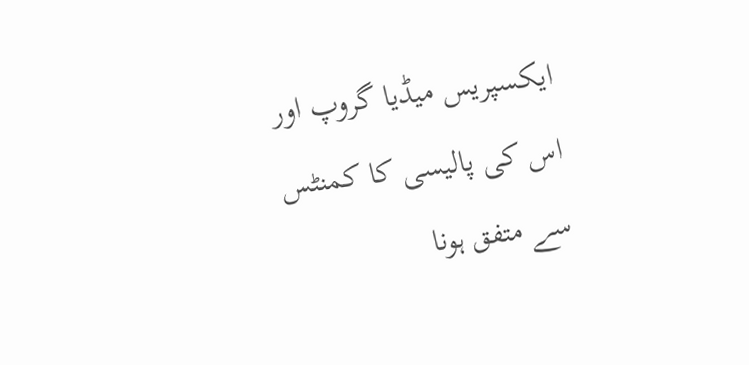ایکسپریس میڈیا گروپ اور اس کی پالیسی کا کمنٹس سے متفق ہونا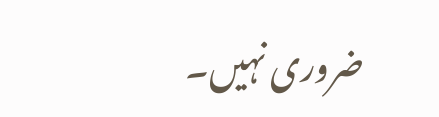ضروری نہیں۔